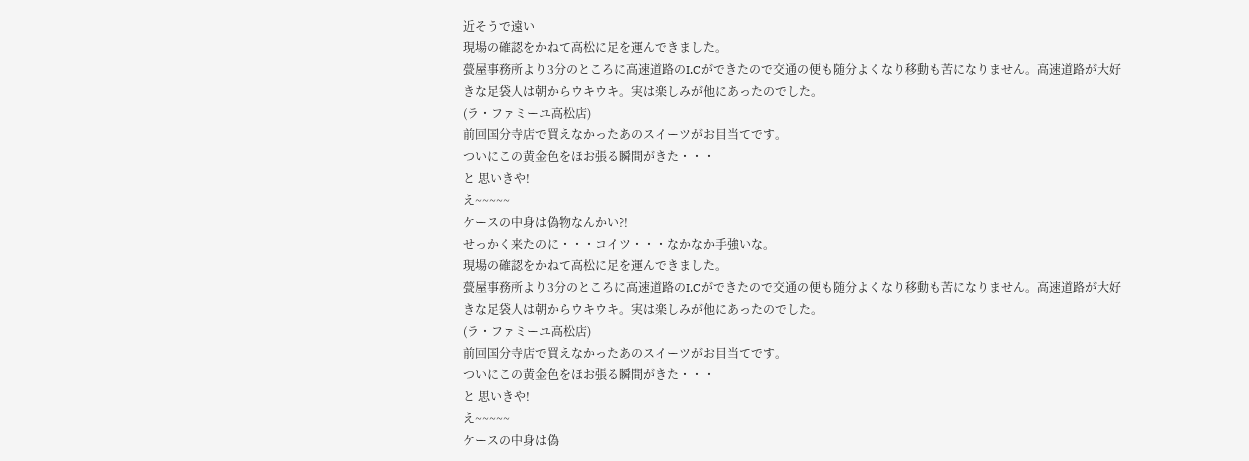近そうで遠い
現場の確認をかねて高松に足を運んできました。
甍屋事務所より3分のところに高速道路のI.Cができたので交通の便も随分よくなり移動も苦になりません。高速道路が大好きな足袋人は朝からウキウキ。実は楽しみが他にあったのでした。
(ラ・ファミーユ高松店)
前回国分寺店で買えなかったあのスイーツがお目当てです。
ついにこの黄金色をほお張る瞬間がきた・・・
と 思いきや!
え~~~~~
ケースの中身は偽物なんかい?!
せっかく来たのに・・・コイツ・・・なかなか手強いな。
現場の確認をかねて高松に足を運んできました。
甍屋事務所より3分のところに高速道路のI.Cができたので交通の便も随分よくなり移動も苦になりません。高速道路が大好きな足袋人は朝からウキウキ。実は楽しみが他にあったのでした。
(ラ・ファミーユ高松店)
前回国分寺店で買えなかったあのスイーツがお目当てです。
ついにこの黄金色をほお張る瞬間がきた・・・
と 思いきや!
え~~~~~
ケースの中身は偽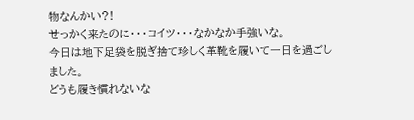物なんかい?!
せっかく来たのに・・・コイツ・・・なかなか手強いな。
今日は地下足袋を脱ぎ捨て珍しく革靴を履いて一日を過ごしました。
どうも履き慣れないな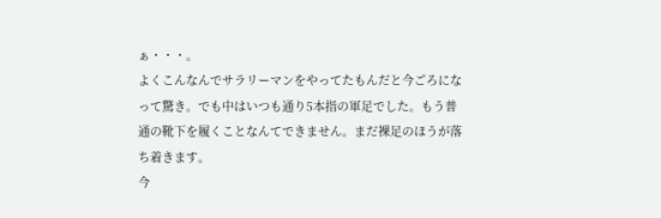ぁ・・・。
よくこんなんでサラリーマンをやってたもんだと今ごろになって驚き。でも中はいつも通り5本指の軍足でした。もう普通の靴下を履くことなんてできません。まだ裸足のほうが落ち着きます。
今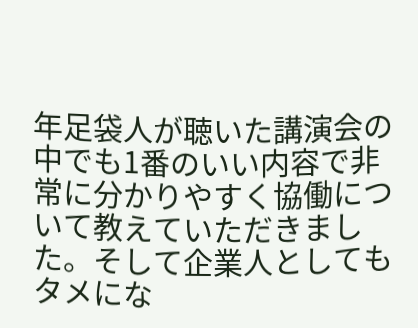年足袋人が聴いた講演会の中でも1番のいい内容で非常に分かりやすく協働について教えていただきました。そして企業人としてもタメにな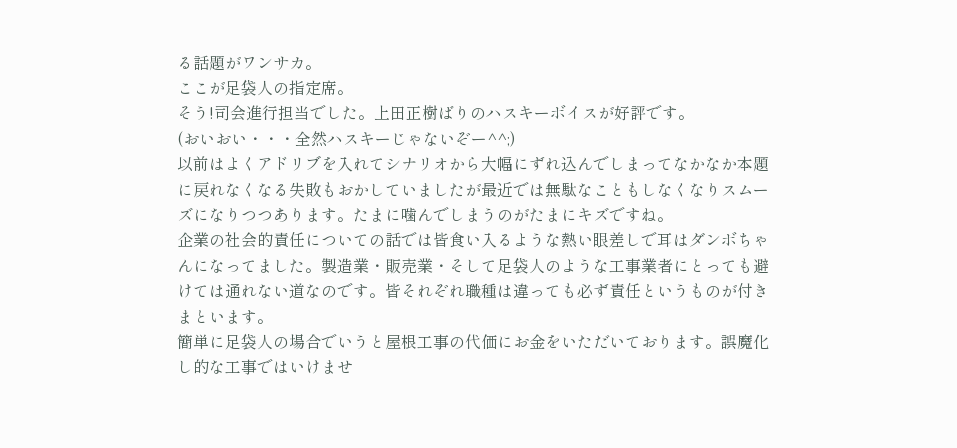る話題がワンサカ。
ここが足袋人の指定席。
そう!司会進行担当でした。上田正樹ばりのハスキーボイスが好評です。
(おいおい・・・全然ハスキーじゃないぞー^^;)
以前はよくアドリブを入れてシナリオから大幅にずれ込んでしまってなかなか本題に戻れなくなる失敗もおかしていましたが最近では無駄なこともしなくなりスムーズになりつつあります。たまに噛んでしまうのがたまにキズですね。
企業の社会的責任についての話では皆食い入るような熱い眼差しで耳はダンボちゃんになってました。製造業・販売業・そして足袋人のような工事業者にとっても避けては通れない道なのです。皆それぞれ職種は違っても必ず責任というものが付きまといます。
簡単に足袋人の場合でいうと屋根工事の代価にお金をいただいております。誤魔化し的な工事ではいけませ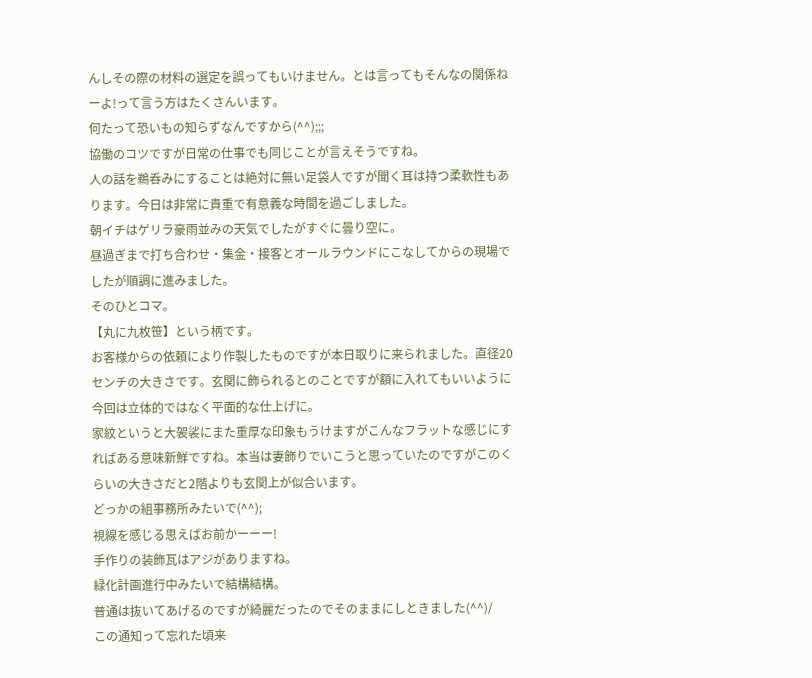んしその際の材料の選定を誤ってもいけません。とは言ってもそんなの関係ねーよ!って言う方はたくさんいます。
何たって恐いもの知らずなんですから(^^);;;
協働のコツですが日常の仕事でも同じことが言えそうですね。
人の話を鵜呑みにすることは絶対に無い足袋人ですが聞く耳は持つ柔軟性もあります。今日は非常に貴重で有意義な時間を過ごしました。
朝イチはゲリラ豪雨並みの天気でしたがすぐに曇り空に。
昼過ぎまで打ち合わせ・集金・接客とオールラウンドにこなしてからの現場でしたが順調に進みました。
そのひとコマ。
【丸に九枚笹】という柄です。
お客様からの依頼により作製したものですが本日取りに来られました。直径20センチの大きさです。玄関に飾られるとのことですが額に入れてもいいように今回は立体的ではなく平面的な仕上げに。
家紋というと大袈裟にまた重厚な印象もうけますがこんなフラットな感じにすればある意味新鮮ですね。本当は妻飾りでいこうと思っていたのですがこのくらいの大きさだと2階よりも玄関上が似合います。
どっかの組事務所みたいで(^^);
視線を感じる思えばお前かーーー!
手作りの装飾瓦はアジがありますね。
緑化計画進行中みたいで結構結構。
普通は抜いてあげるのですが綺麗だったのでそのままにしときました(^^)/
この通知って忘れた頃来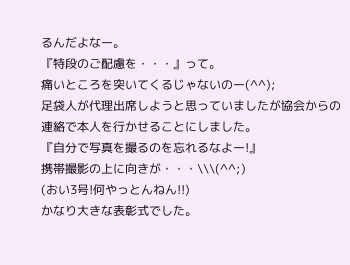るんだよなー。
『特段のご配慮を・・・』って。
痛いところを突いてくるじゃないのー(^^);
足袋人が代理出席しようと思っていましたが協会からの連絡で本人を行かせることにしました。
『自分で写真を撮るのを忘れるなよー!』
携帯撮影の上に向きが・・・\\\(^^;)
(おい3号!何やっとんねん!!)
かなり大きな表彰式でした。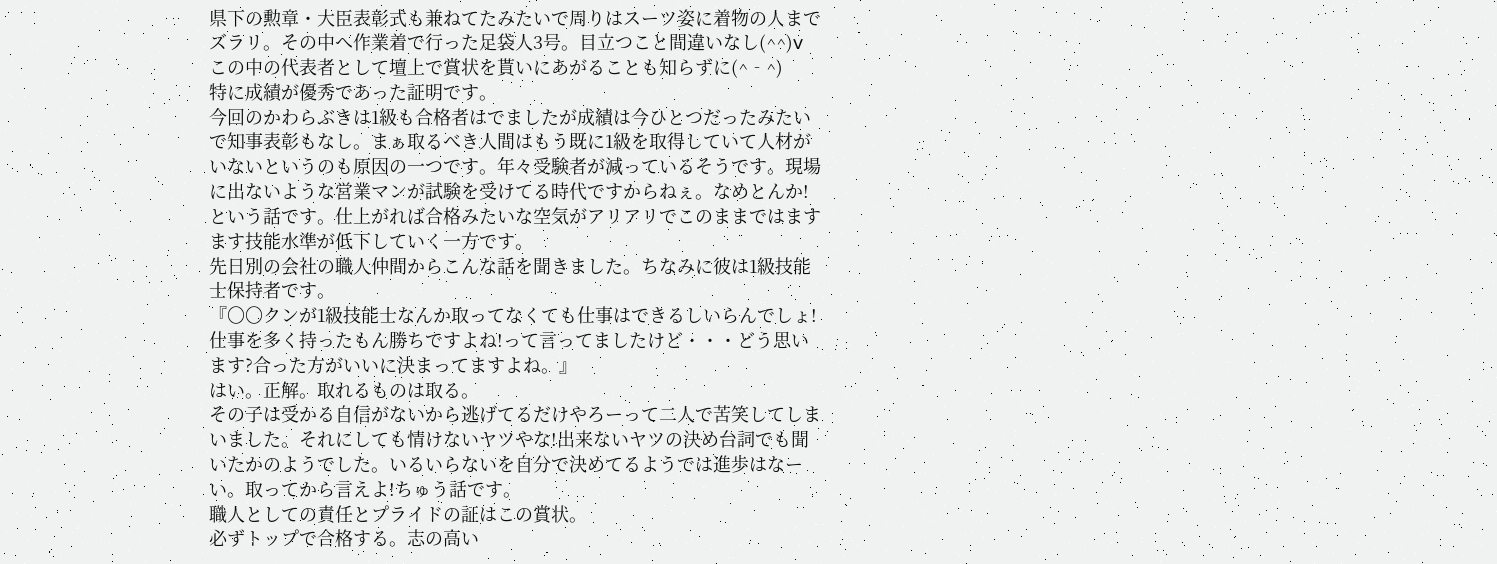県下の勲章・大臣表彰式も兼ねてたみたいで周りはスーツ姿に着物の人までズラリ。その中へ作業着で行った足袋人3号。目立つこと間違いなし(^^)v
この中の代表者として壇上で賞状を貰いにあがることも知らずに(^‐^)
特に成績が優秀であった証明です。
今回のかわらぶきは1級も合格者はでましたが成績は今ひとつだったみたいで知事表彰もなし。まぁ取るべき人間はもう既に1級を取得していて人材がいないというのも原因の一つです。年々受験者が減っているそうです。現場に出ないような営業マンが試験を受けてる時代ですからねぇ。なめとんか!という話です。仕上がれば合格みたいな空気がアリアリでこのままではますます技能水準が低下していく一方です。
先日別の会社の職人仲間からこんな話を聞きました。ちなみに彼は1級技能士保持者です。
『〇〇クンが1級技能士なんか取ってなくても仕事はできるしいらんでしょ!仕事を多く持ったもん勝ちですよね!って言ってましたけど・・・どう思います?合った方がいいに決まってますよね。』
はい。正解。取れるものは取る。
その子は受かる自信がないから逃げてるだけやろーって二人で苦笑してしまいました。それにしても情けないヤツやな!出来ないヤツの決め台詞でも聞いたかのようでした。いるいらないを自分で決めてるようでは進歩はなーい。取ってから言えよ!ちゅう話です。
職人としての責任とプライドの証はこの賞状。
必ずトップで合格する。志の高い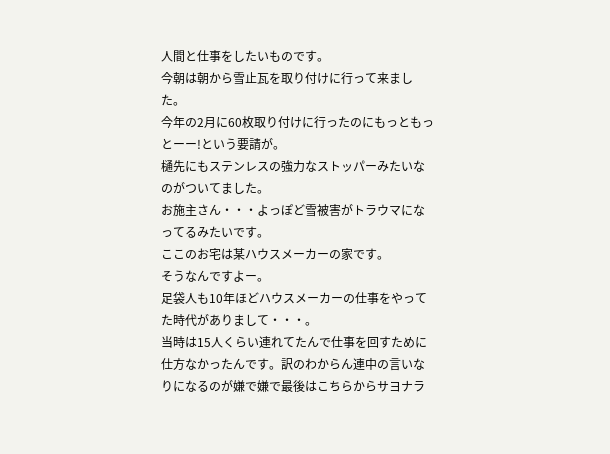人間と仕事をしたいものです。
今朝は朝から雪止瓦を取り付けに行って来ました。
今年の2月に60枚取り付けに行ったのにもっともっとーー!という要請が。
樋先にもステンレスの強力なストッパーみたいなのがついてました。
お施主さん・・・よっぽど雪被害がトラウマになってるみたいです。
ここのお宅は某ハウスメーカーの家です。
そうなんですよー。
足袋人も10年ほどハウスメーカーの仕事をやってた時代がありまして・・・。
当時は15人くらい連れてたんで仕事を回すために仕方なかったんです。訳のわからん連中の言いなりになるのが嫌で嫌で最後はこちらからサヨナラ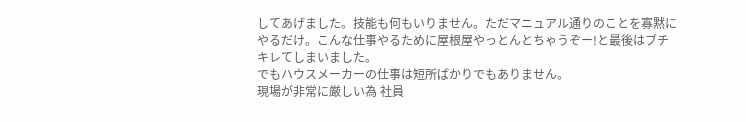してあげました。技能も何もいりません。ただマニュアル通りのことを寡黙にやるだけ。こんな仕事やるために屋根屋やっとんとちゃうぞー!と最後はブチキレてしまいました。
でもハウスメーカーの仕事は短所ばかりでもありません。
現場が非常に厳しい為 社員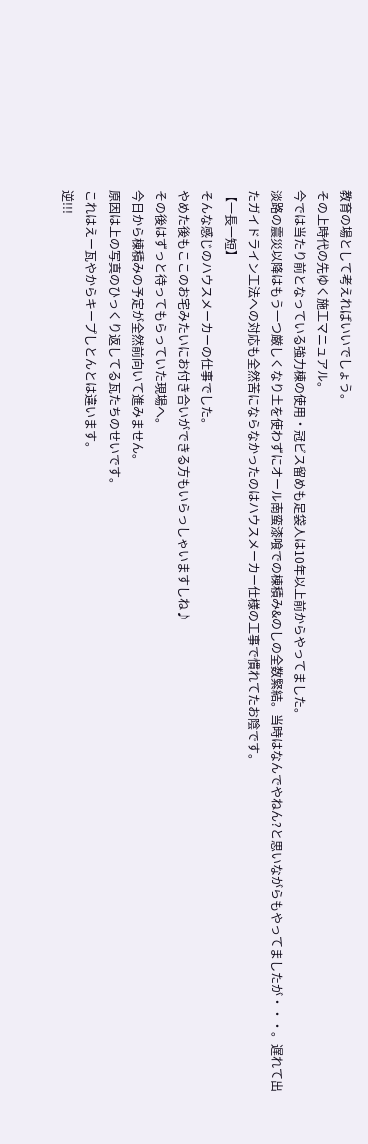教育の場として考えればいいでしょう。
その上時代の先ゆく施工マニュアル。
今では当たり前となっている強力棟の使用・冠ビス留めも足袋人は10年以上前からやってました。
淡路の震災以降はもう一つ厳しくなり土を使わずにオール南蛮漆喰での棟積み&のしの全数緊結。当時はなんでやねん?と思いながらもやってましたが・・・。遅れて出たガイドライン工法への対応も全然苦にならなかったのはハウスメーカー仕様の工事で慣れてたお陰です。
【一長一短】
そんな感じのハウスメーカーの仕事でした。
やめた後もここのお宅みたいにお付き合いができる方もいらっしゃいますしね♪
その後はずっと待ってもらっていた現場へ。
今日から棟積みの予定が全然前向いて進みません。
原因は上の写真のひっくり返してる瓦たちのせいです。
これはえー瓦やからキープしとんとは違います。
逆!!!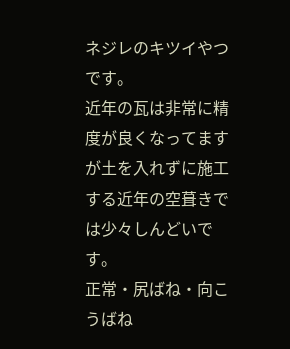ネジレのキツイやつです。
近年の瓦は非常に精度が良くなってますが土を入れずに施工する近年の空葺きでは少々しんどいです。
正常・尻ばね・向こうばね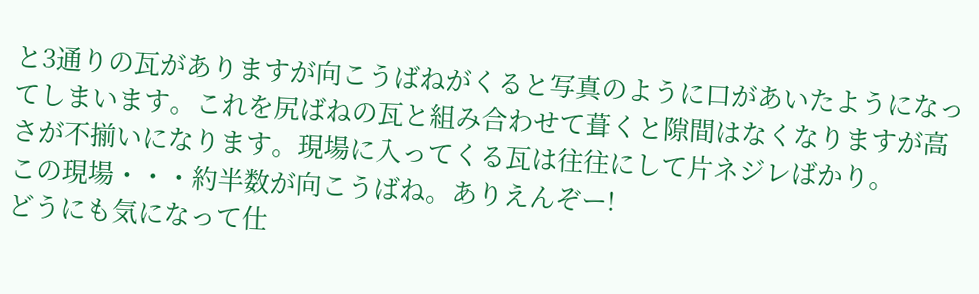と3通りの瓦がありますが向こうばねがくると写真のように口があいたようになってしまいます。これを尻ばねの瓦と組み合わせて葺くと隙間はなくなりますが高さが不揃いになります。現場に入ってくる瓦は往往にして片ネジレばかり。
この現場・・・約半数が向こうばね。ありえんぞー!
どうにも気になって仕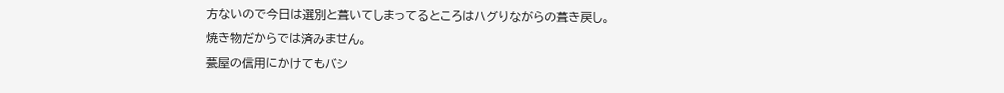方ないので今日は選別と葺いてしまってるところはハグりながらの葺き戻し。
焼き物だからでは済みません。
甍屋の信用にかけてもバシ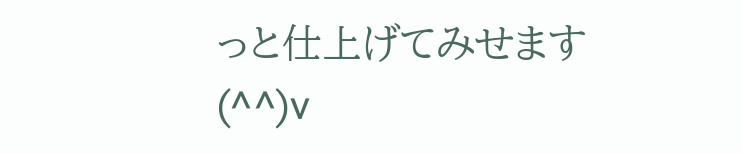っと仕上げてみせます(^^)v